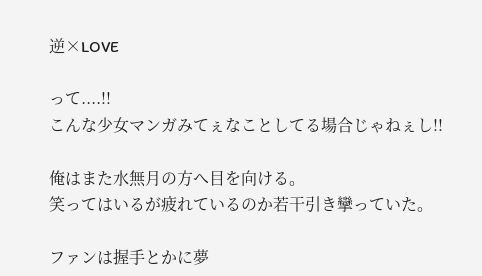逆×LOVE

って....!!
こんな少女マンガみてぇなことしてる場合じゃねぇし!!

俺はまた水無月の方へ目を向ける。
笑ってはいるが疲れているのか若干引き攣っていた。

ファンは握手とかに夢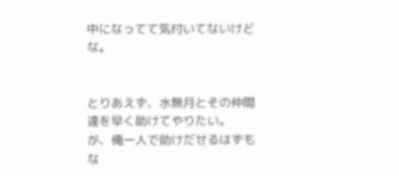中になってて気付いてないけどな。


とりあえず、水無月とその仲間達を早く助けてやりたい。
が、俺一人で助けだせるはずもな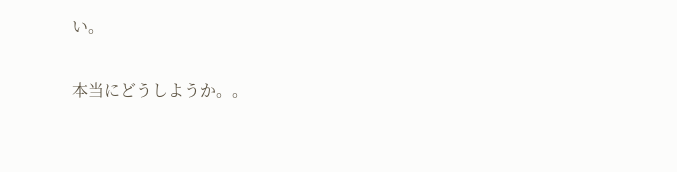い。

本当にどうしようか。。